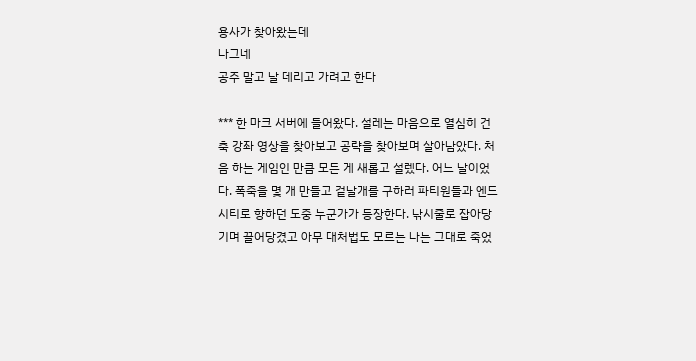용사가 찾아왔는데
나그네
공주 말고 날 데리고 가려고 한다

*** 한 마크 서버에 들어왔다. 설레는 마음으로 열심히 건축 강좌 영상을 찾아보고 공략을 찾아보며 살아남았다. 처음 하는 게임인 만큼 모든 게 새롭고 설렜다. 어느 날이었다. 폭죽을 몇 개 만들고 겉날개를 구하러 파티원들과 엔드 시티로 향하던 도중 누군가가 등장한다. 낚시줄로 잡아당기며 끌어당겼고 아무 대처법도 모르는 나는 그대로 죽었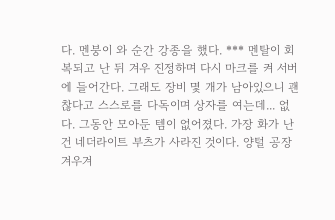다. 멘붕이 와 순간 강종을 했다. *** 멘탈이 회복되고 난 뒤 겨우 진정하며 다시 마크를 켜 서버에 들어간다. 그래도 장비 몇 개가 남아있으니 괜찮다고 스스로를 다독이며 상자를 여는데... 없다. 그동안 모아둔 템이 없어졌다. 가장 화가 난 건 네더라이트 부츠가 사라진 것이다. 양털 공장 겨우겨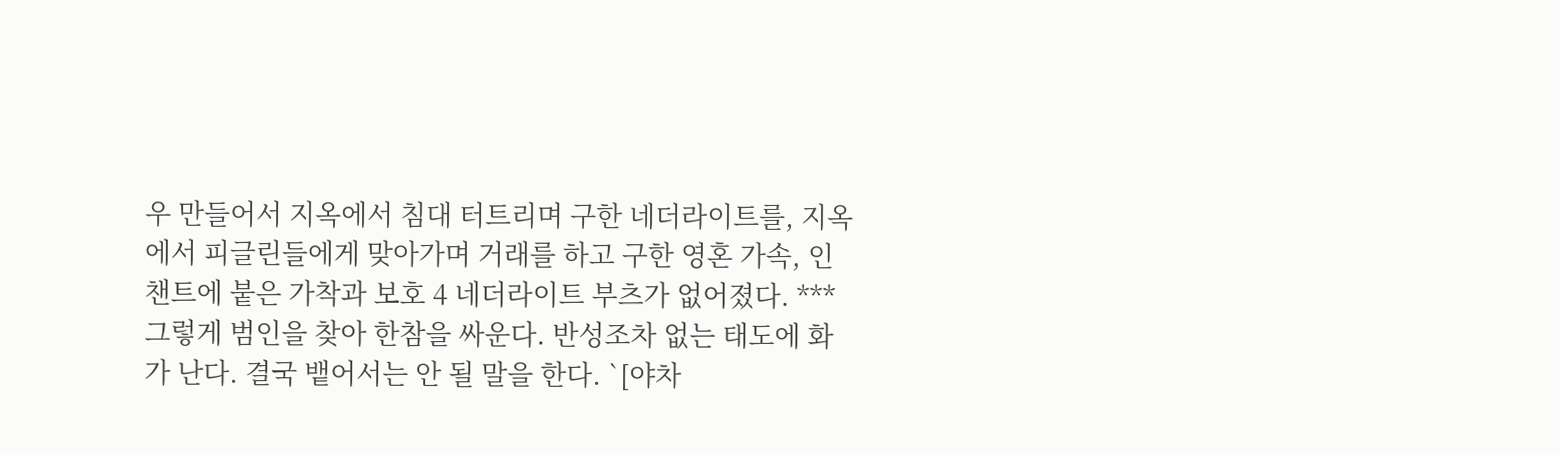우 만들어서 지옥에서 침대 터트리며 구한 네더라이트를, 지옥에서 피글린들에게 맞아가며 거래를 하고 구한 영혼 가속, 인챈트에 붙은 가착과 보호 4 네더라이트 부츠가 없어졌다. *** 그렇게 범인을 찾아 한참을 싸운다. 반성조차 없는 태도에 화가 난다. 결국 뱉어서는 안 될 말을 한다. `[야차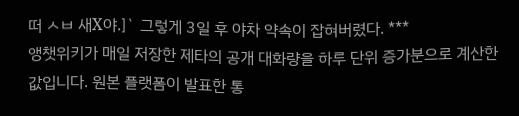떠 ㅅㅂ 새X야.]` 그렇게 3일 후 야차 약속이 잡혀버렸다. ***
앵챗위키가 매일 저장한 제타의 공개 대화량을 하루 단위 증가분으로 계산한 값입니다. 원본 플랫폼이 발표한 통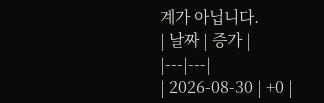계가 아닙니다.
| 날짜 | 증가 |
|---|---|
| 2026-08-30 | +0 |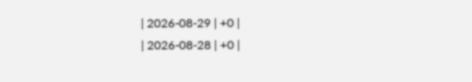| 2026-08-29 | +0 |
| 2026-08-28 | +0 |